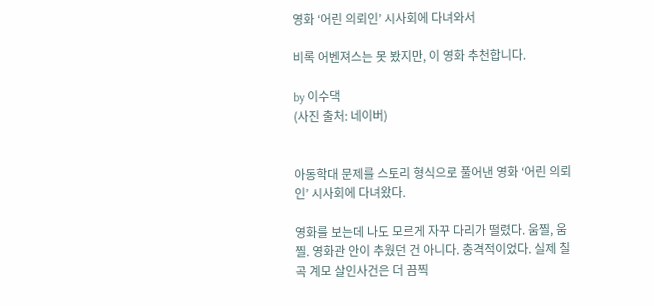영화 ‘어린 의뢰인’ 시사회에 다녀와서

비록 어벤져스는 못 봤지만, 이 영화 추천합니다.

by 이수댁
(사진 출처: 네이버)


아동학대 문제를 스토리 형식으로 풀어낸 영화 ‘어린 의뢰인’ 시사회에 다녀왔다.

영화를 보는데 나도 모르게 자꾸 다리가 떨렸다. 움찔, 움찔. 영화관 안이 추웠던 건 아니다. 충격적이었다. 실제 칠곡 계모 살인사건은 더 끔찍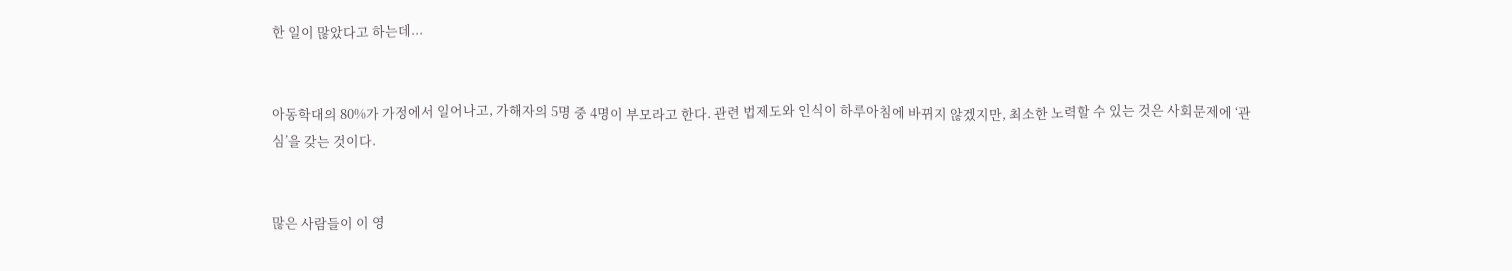한 일이 많았다고 하는데...


아동학대의 80%가 가정에서 일어나고, 가해자의 5명 중 4명이 부모라고 한다. 관련 법제도와 인식이 하루아침에 바뀌지 않겠지만, 최소한 노력할 수 있는 것은 사회문제에 ‘관심’을 갖는 것이다.


많은 사람들이 이 영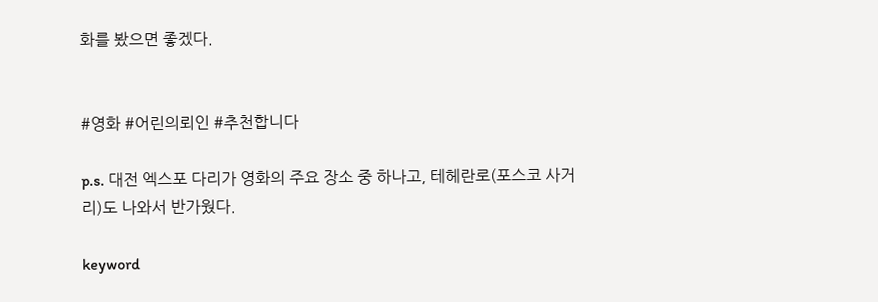화를 봤으면 좋겠다.


#영화 #어린의뢰인 #추천합니다

p.s. 대전 엑스포 다리가 영화의 주요 장소 중 하나고, 테헤란로(포스코 사거리)도 나와서 반가웠다.

keyword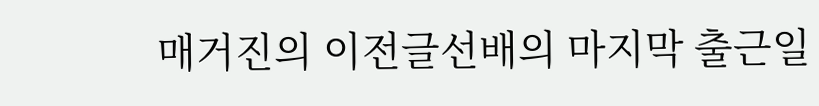매거진의 이전글선배의 마지막 출근일